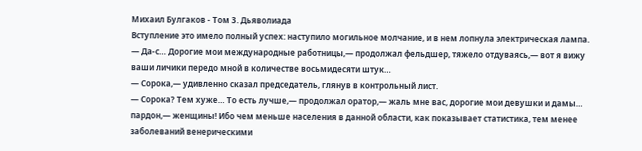Михаил Булгаков - Том 3. Дьяволиада
Вступление это имело полный успех: наступило могильное молчание, и в нем лопнула электрическая лампа.
— Да-с… Дорогие мои международные работницы,— продолжал фельдшер, тяжело отдуваясь,— вот я вижу ваши личики передо мной в количестве восьмидесяти штук…
— Сорока,— удивленно сказал председатель, глянув в контрольный лист.
— Сорока? Тем хуже… То есть лучше,— продолжал оратор,— жаль мне вас, дорогие мои девушки и дамы… пардон,— женщины! Ибо чем меньше населения в данной области, как показывает статистика, тем менее заболеваний венерическими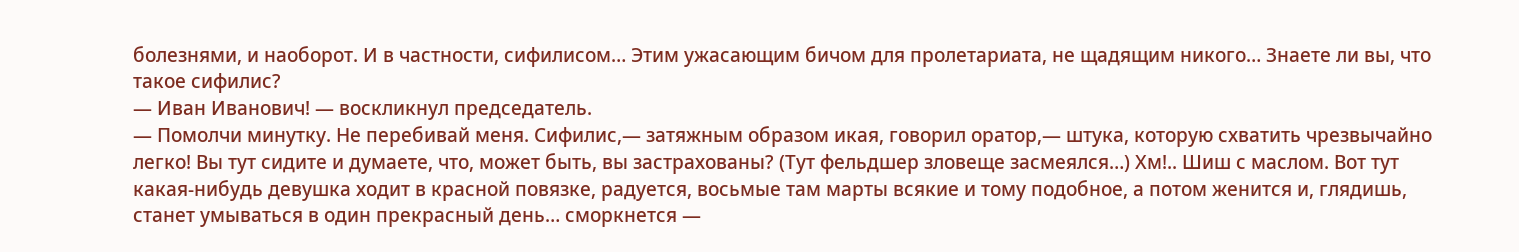болезнями, и наоборот. И в частности, сифилисом… Этим ужасающим бичом для пролетариата, не щадящим никого… Знаете ли вы, что такое сифилис?
— Иван Иванович! — воскликнул председатель.
— Помолчи минутку. Не перебивай меня. Сифилис,— затяжным образом икая, говорил оратор,— штука, которую схватить чрезвычайно легко! Вы тут сидите и думаете, что, может быть, вы застрахованы? (Тут фельдшер зловеще засмеялся…) Хм!.. Шиш с маслом. Вот тут какая-нибудь девушка ходит в красной повязке, радуется, восьмые там марты всякие и тому подобное, а потом женится и, глядишь, станет умываться в один прекрасный день… сморкнется —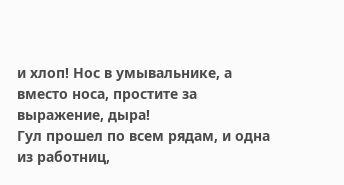и хлоп! Нос в умывальнике, а вместо носа, простите за выражение, дыра!
Гул прошел по всем рядам, и одна из работниц,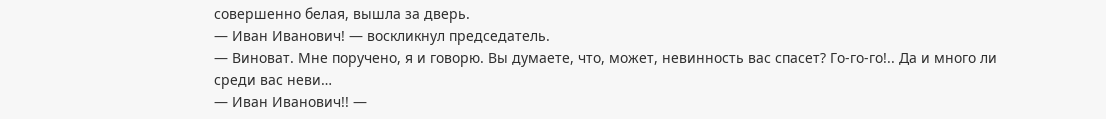совершенно белая, вышла за дверь.
— Иван Иванович! — воскликнул председатель.
— Виноват. Мне поручено, я и говорю. Вы думаете, что, может, невинность вас спасет? Го-го-го!.. Да и много ли среди вас неви…
— Иван Иванович!! —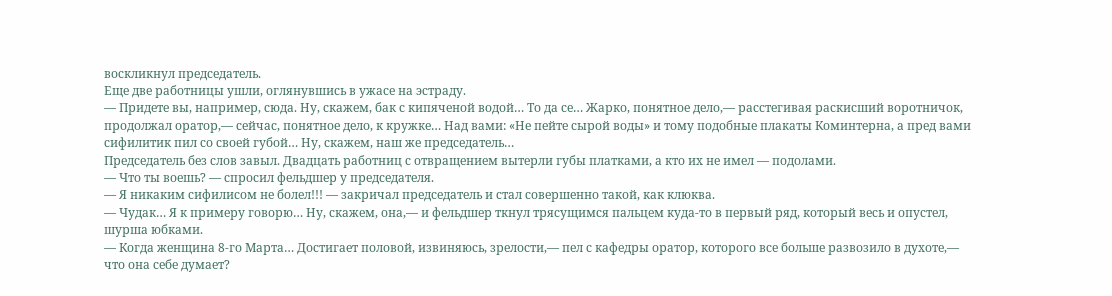воскликнул председатель.
Еще две работницы ушли, оглянувшись в ужасе на эстраду.
— Придете вы, например, сюда. Ну, скажем, бак с кипяченой водой… То да се… Жарко, понятное дело,— расстегивая раскисший воротничок, продолжал оратор,— сейчас, понятное дело, к кружке… Над вами: «Не пейте сырой воды» и тому подобные плакаты Коминтерна, а пред вами сифилитик пил со своей губой… Ну, скажем, наш же председатель…
Председатель без слов завыл. Двадцать работниц с отвращением вытерли губы платками, а кто их не имел — подолами.
— Что ты воешь? — спросил фельдшер у председателя.
— Я никаким сифилисом не болел!!! — закричал председатель и стал совершенно такой, как клюква.
— Чудак… Я к примеру говорю… Ну, скажем, она,— и фельдшер ткнул трясущимся пальцем куда-то в первый ряд, который весь и опустел, шурша юбками.
— Когда женщина 8-го Марта… Достигает половой, извиняюсь, зрелости,— пел с кафедры оратор, которого все больше развозило в духоте,— что она себе думает?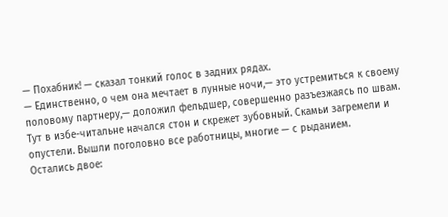— Похабник! — сказал тонкий голос в задних рядах.
— Единственно, о чем она мечтает в лунные ночи,— это устремиться к своему половому партнеру,— доложил фельдшер, совершенно разъезжаясь по швам.
Тут в избе-читальне начался стон и скрежет зубовный. Скамьи загремели и опустели. Вышли поголовно все работницы, многие — с рыданием.
Остались двое: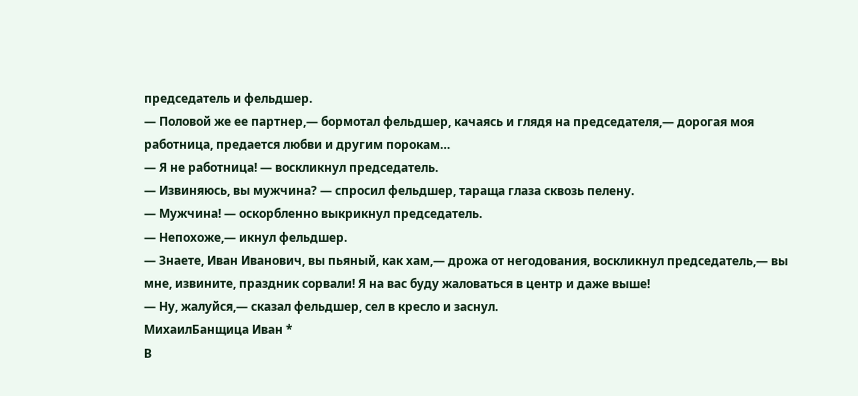председатель и фельдшер.
— Половой же ее партнер,— бормотал фельдшер, качаясь и глядя на председателя,— дорогая моя работница, предается любви и другим порокам…
— Я не работница! — воскликнул председатель.
— Извиняюсь, вы мужчина? — спросил фельдшер, тараща глаза сквозь пелену.
— Мужчина! — оскорбленно выкрикнул председатель.
— Непохоже,— икнул фельдшер.
— Знаете, Иван Иванович, вы пьяный, как хам,— дрожа от негодования, воскликнул председатель,— вы мне, извините, праздник сорвали! Я на вас буду жаловаться в центр и даже выше!
— Ну, жалуйся,— сказал фельдшер, сел в кресло и заснул.
МихаилБанщица Иван *
В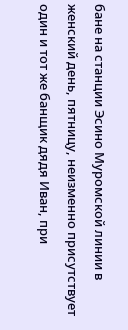бане на станции Эсино Муромской линии в женский день, пятницу, неизменно присутствует один и тот же банщик дядя Иван, при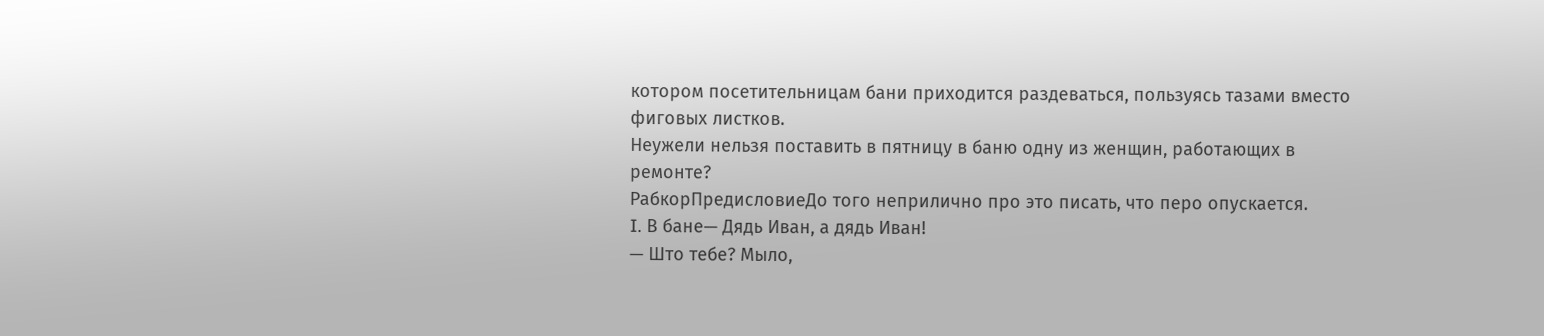котором посетительницам бани приходится раздеваться, пользуясь тазами вместо фиговых листков.
Неужели нельзя поставить в пятницу в баню одну из женщин, работающих в ремонте?
РабкорПредисловиеДо того неприлично про это писать, что перо опускается.
I. В бане— Дядь Иван, а дядь Иван!
— Што тебе? Мыло,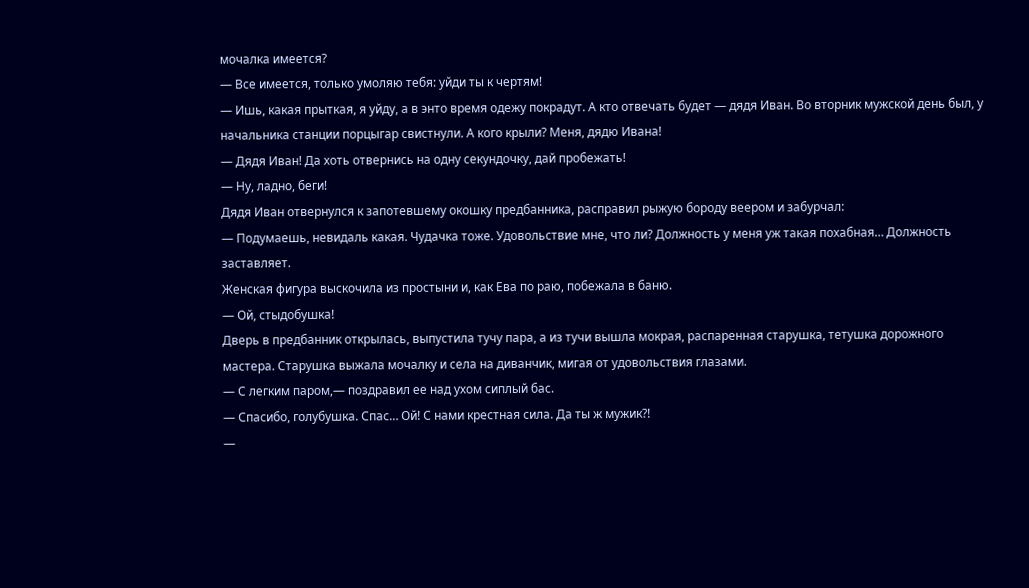мочалка имеется?
— Все имеется, только умоляю тебя: уйди ты к чертям!
— Ишь, какая прыткая, я уйду, а в энто время одежу покрадут. А кто отвечать будет — дядя Иван. Во вторник мужской день был, у начальника станции порцыгар свистнули. А кого крыли? Меня, дядю Ивана!
— Дядя Иван! Да хоть отвернись на одну секундочку, дай пробежать!
— Ну, ладно, беги!
Дядя Иван отвернулся к запотевшему окошку предбанника, расправил рыжую бороду веером и забурчал:
— Подумаешь, невидаль какая. Чудачка тоже. Удовольствие мне, что ли? Должность у меня уж такая похабная… Должность заставляет.
Женская фигура выскочила из простыни и, как Ева по раю, побежала в баню.
— Ой, стыдобушка!
Дверь в предбанник открылась, выпустила тучу пара, а из тучи вышла мокрая, распаренная старушка, тетушка дорожного мастера. Старушка выжала мочалку и села на диванчик, мигая от удовольствия глазами.
— С легким паром,— поздравил ее над ухом сиплый бас.
— Спасибо, голубушка. Спас… Ой! С нами крестная сила. Да ты ж мужик?!
—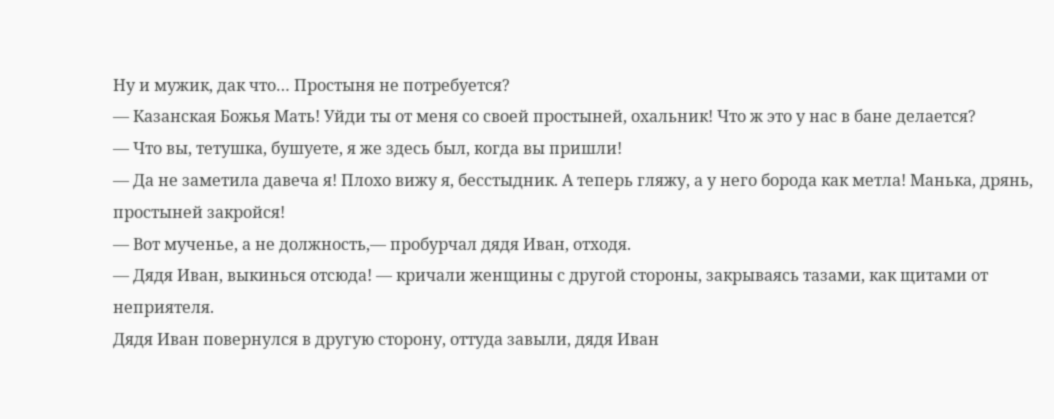Ну и мужик, дак что… Простыня не потребуется?
— Казанская Божья Мать! Уйди ты от меня со своей простыней, охальник! Что ж это у нас в бане делается?
— Что вы, тетушка, бушуете, я же здесь был, когда вы пришли!
— Да не заметила давеча я! Плохо вижу я, бесстыдник. А теперь гляжу, а у него борода как метла! Манька, дрянь, простыней закройся!
— Вот мученье, а не должность,— пробурчал дядя Иван, отходя.
— Дядя Иван, выкинься отсюда! — кричали женщины с другой стороны, закрываясь тазами, как щитами от неприятеля.
Дядя Иван повернулся в другую сторону, оттуда завыли, дядя Иван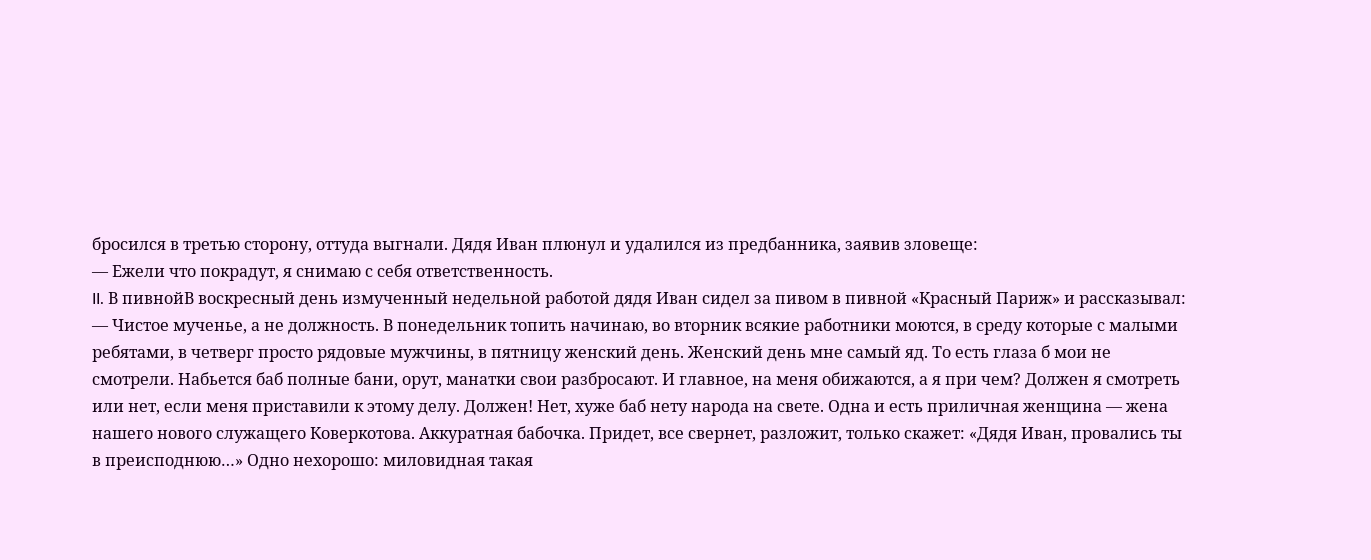бросился в третью сторону, оттуда выгнали. Дядя Иван плюнул и удалился из предбанника, заявив зловеще:
— Ежели что покрадут, я снимаю с себя ответственность.
II. В пивнойВ воскресный день измученный недельной работой дядя Иван сидел за пивом в пивной «Красный Париж» и рассказывал:
— Чистое мученье, а не должность. В понедельник топить начинаю, во вторник всякие работники моются, в среду которые с малыми ребятами, в четверг просто рядовые мужчины, в пятницу женский день. Женский день мне самый яд. То есть глаза б мои не смотрели. Набьется баб полные бани, орут, манатки свои разбросают. И главное, на меня обижаются, а я при чем? Должен я смотреть или нет, если меня приставили к этому делу. Должен! Нет, хуже баб нету народа на свете. Одна и есть приличная женщина — жена нашего нового служащего Коверкотова. Аккуратная бабочка. Придет, все свернет, разложит, только скажет: «Дядя Иван, провались ты в преисподнюю…» Одно нехорошо: миловидная такая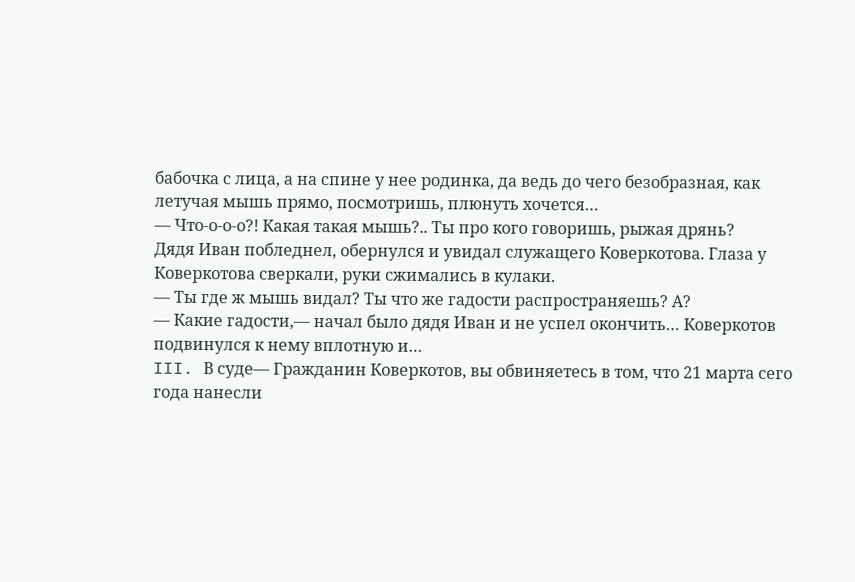бабочка с лица, а на спине у нее родинка, да ведь до чего безобразная, как летучая мышь прямо, посмотришь, плюнуть хочется…
— Что-о-о-о?! Какая такая мышь?.. Ты про кого говоришь, рыжая дрянь?
Дядя Иван побледнел, обернулся и увидал служащего Коверкотова. Глаза у Коверкотова сверкали, руки сжимались в кулаки.
— Ты где ж мышь видал? Ты что же гадости распространяешь? А?
— Какие гадости,— начал было дядя Иван и не успел окончить… Коверкотов подвинулся к нему вплотную и…
III. В суде— Гражданин Коверкотов, вы обвиняетесь в том, что 21 марта сего года нанесли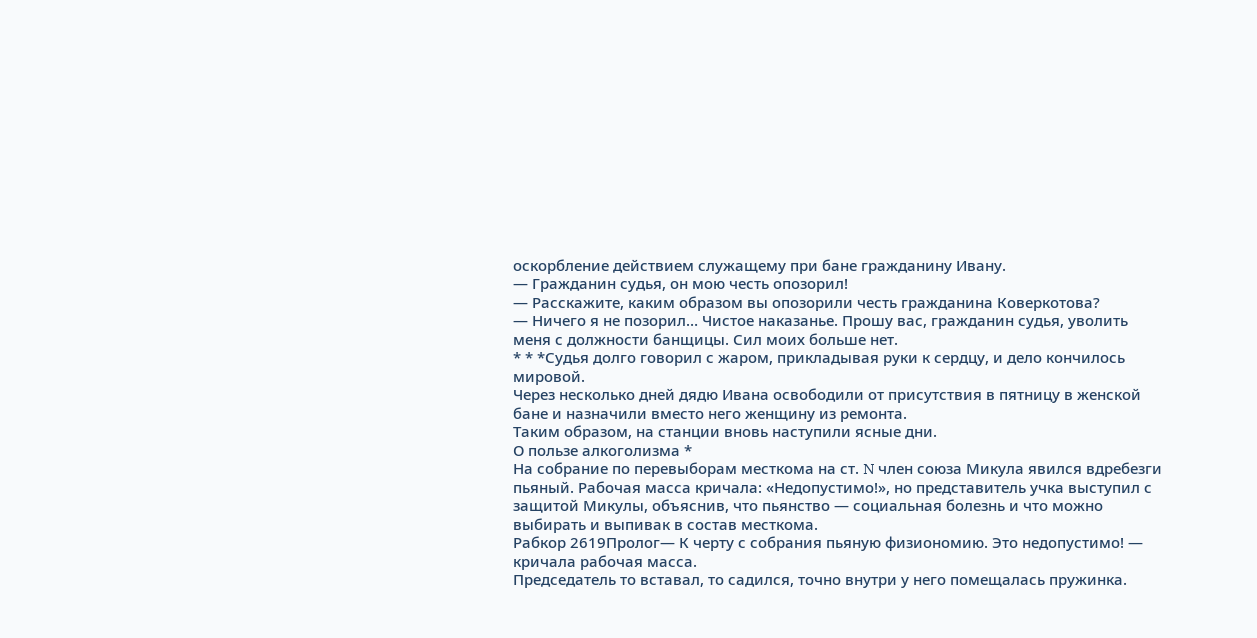оскорбление действием служащему при бане гражданину Ивану.
— Гражданин судья, он мою честь опозорил!
— Расскажите, каким образом вы опозорили честь гражданина Коверкотова?
— Ничего я не позорил… Чистое наказанье. Прошу вас, гражданин судья, уволить меня с должности банщицы. Сил моих больше нет.
* * *Судья долго говорил с жаром, прикладывая руки к сердцу, и дело кончилось мировой.
Через несколько дней дядю Ивана освободили от присутствия в пятницу в женской бане и назначили вместо него женщину из ремонта.
Таким образом, на станции вновь наступили ясные дни.
О пользе алкоголизма *
На собрание по перевыборам месткома на ст. N член союза Микула явился вдребезги пьяный. Рабочая масса кричала: «Недопустимо!», но представитель учка выступил с защитой Микулы, объяснив, что пьянство — социальная болезнь и что можно выбирать и выпивак в состав месткома.
Рабкор 2619Пролог— К черту с собрания пьяную физиономию. Это недопустимо! — кричала рабочая масса.
Председатель то вставал, то садился, точно внутри у него помещалась пружинка.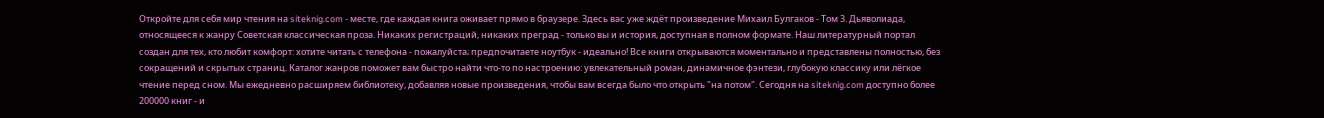Откройте для себя мир чтения на siteknig.com - месте, где каждая книга оживает прямо в браузере. Здесь вас уже ждёт произведение Михаил Булгаков - Том 3. Дьяволиада, относящееся к жанру Советская классическая проза. Никаких регистраций, никаких преград - только вы и история, доступная в полном формате. Наш литературный портал создан для тех, кто любит комфорт: хотите читать с телефона - пожалуйста; предпочитаете ноутбук - идеально! Все книги открываются моментально и представлены полностью, без сокращений и скрытых страниц. Каталог жанров поможет вам быстро найти что-то по настроению: увлекательный роман, динамичное фэнтези, глубокую классику или лёгкое чтение перед сном. Мы ежедневно расширяем библиотеку, добавляя новые произведения, чтобы вам всегда было что открыть "на потом". Сегодня на siteknig.com доступно более 200000 книг - и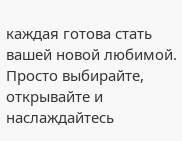каждая готова стать вашей новой любимой. Просто выбирайте, открывайте и наслаждайтесь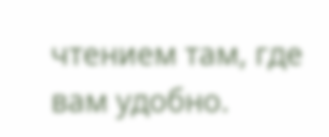чтением там, где вам удобно.